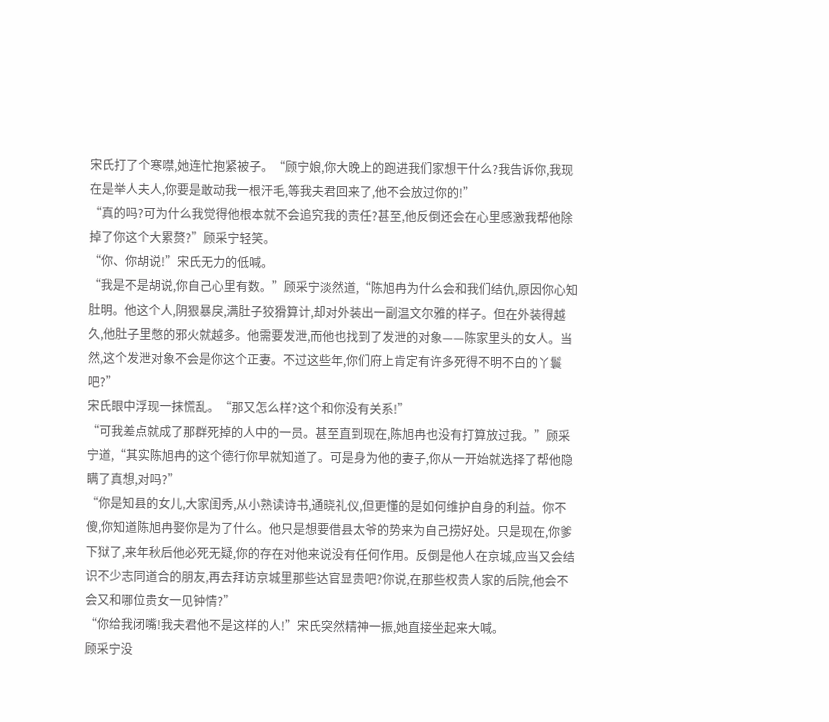宋氏打了个寒噤,她连忙抱紧被子。“顾宁娘,你大晚上的跑进我们家想干什么?我告诉你,我现在是举人夫人,你要是敢动我一根汗毛,等我夫君回来了,他不会放过你的!”
“真的吗?可为什么我觉得他根本就不会追究我的责任?甚至,他反倒还会在心里感激我帮他除掉了你这个大累赘?”顾采宁轻笑。
“你、你胡说!”宋氏无力的低喊。
“我是不是胡说,你自己心里有数。”顾采宁淡然道,“陈旭冉为什么会和我们结仇,原因你心知肚明。他这个人,阴狠暴戾,满肚子狡猾算计,却对外装出一副温文尔雅的样子。但在外装得越久,他肚子里憋的邪火就越多。他需要发泄,而他也找到了发泄的对象——陈家里头的女人。当然,这个发泄对象不会是你这个正妻。不过这些年,你们府上肯定有许多死得不明不白的丫鬟吧?”
宋氏眼中浮现一抹慌乱。“那又怎么样?这个和你没有关系!”
“可我差点就成了那群死掉的人中的一员。甚至直到现在,陈旭冉也没有打算放过我。”顾采宁道,“其实陈旭冉的这个德行你早就知道了。可是身为他的妻子,你从一开始就选择了帮他隐瞒了真想,对吗?”
“你是知县的女儿,大家闺秀,从小熟读诗书,通晓礼仪,但更懂的是如何维护自身的利益。你不傻,你知道陈旭冉娶你是为了什么。他只是想要借县太爷的势来为自己捞好处。只是现在,你爹下狱了,来年秋后他必死无疑,你的存在对他来说没有任何作用。反倒是他人在京城,应当又会结识不少志同道合的朋友,再去拜访京城里那些达官显贵吧?你说,在那些权贵人家的后院,他会不会又和哪位贵女一见钟情?”
“你给我闭嘴!我夫君他不是这样的人!”宋氏突然精神一振,她直接坐起来大喊。
顾采宁没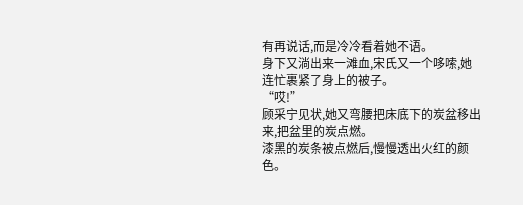有再说话,而是冷冷看着她不语。
身下又淌出来一滩血,宋氏又一个哆嗦,她连忙裹紧了身上的被子。
“哎!”
顾采宁见状,她又弯腰把床底下的炭盆移出来,把盆里的炭点燃。
漆黑的炭条被点燃后,慢慢透出火红的颜色。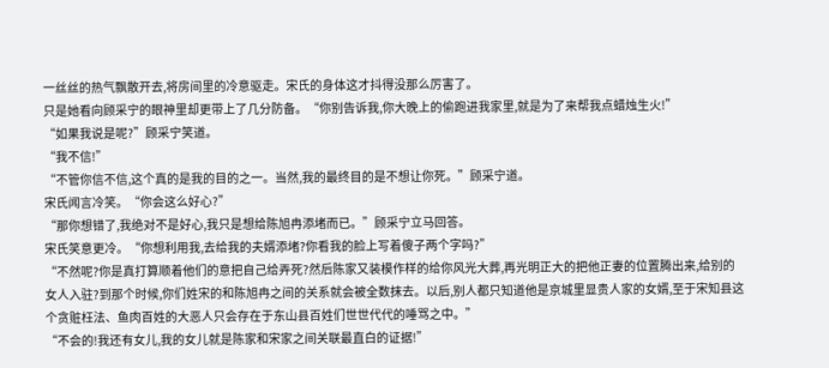一丝丝的热气飘散开去,将房间里的冷意驱走。宋氏的身体这才抖得没那么厉害了。
只是她看向顾采宁的眼神里却更带上了几分防备。“你别告诉我,你大晚上的偷跑进我家里,就是为了来帮我点蜡烛生火!”
“如果我说是呢?”顾采宁笑道。
“我不信!”
“不管你信不信,这个真的是我的目的之一。当然,我的最终目的是不想让你死。”顾采宁道。
宋氏闻言冷笑。“你会这么好心?”
“那你想错了,我绝对不是好心,我只是想给陈旭冉添堵而已。”顾采宁立马回答。
宋氏笑意更冷。“你想利用我,去给我的夫婿添堵?你看我的脸上写着傻子两个字吗?”
“不然呢?你是真打算顺着他们的意把自己给弄死?然后陈家又装模作样的给你风光大葬,再光明正大的把他正妻的位置腾出来,给别的女人入驻?到那个时候,你们姓宋的和陈旭冉之间的关系就会被全数抹去。以后,别人都只知道他是京城里显贵人家的女婿,至于宋知县这个贪赃枉法、鱼肉百姓的大恶人只会存在于东山县百姓们世世代代的唾骂之中。”
“不会的!我还有女儿,我的女儿就是陈家和宋家之间关联最直白的证据!”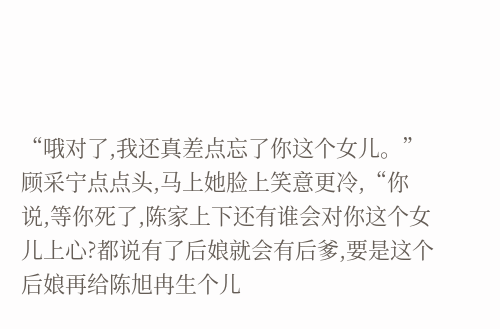“哦对了,我还真差点忘了你这个女儿。”顾采宁点点头,马上她脸上笑意更冷,“你说,等你死了,陈家上下还有谁会对你这个女儿上心?都说有了后娘就会有后爹,要是这个后娘再给陈旭冉生个儿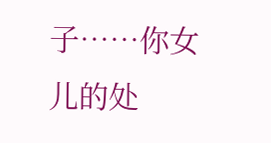子……你女儿的处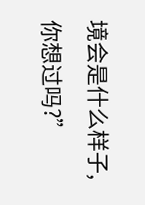境会是什么样子,你想过吗?”